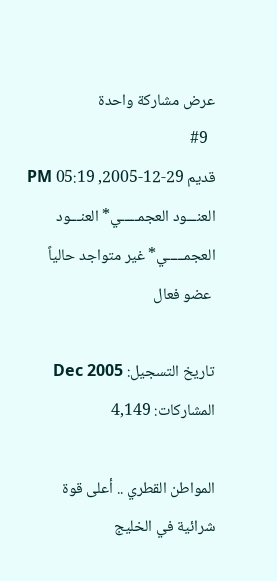عرض مشاركة واحدة
  #9
قديم 29-12-2005, 05:19 PM
العنـــود العجمـــــي* العنـــود العجمـــــي* غير متواجد حالياً
 عضو فعال

تاريخ التسجيل: Dec 2005
المشاركات: 4,149

المواطن القطري .. أعلى قوة شرائية في الخليج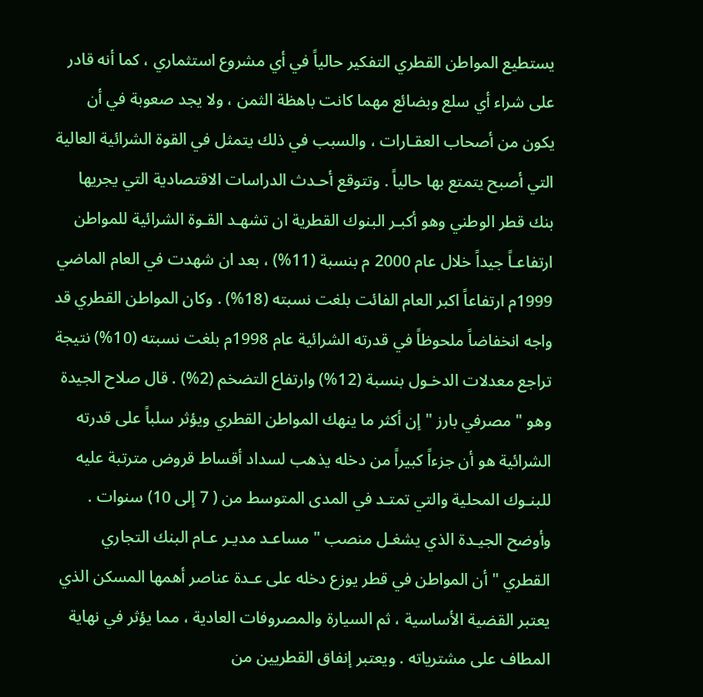يستطيع المواطن القطري التفكير حالياً في أي مشروع استثماري ، كما أنه قادر على شراء أي سلع وبضائع مهما كانت باهظة الثمن ، ولا يجد صعوبة في أن يكون من أصحاب العقـارات ، والسبب في ذلك يتمثل في القوة الشرائية العالية التي أصبح يتمتع بها حالياً . وتتوقع أحـدث الدراسات الاقتصادية التي يجريها بنك قطر الوطني وهو أكبـر البنوك القطرية ان تشهـد القـوة الشرائية للمواطن ارتفاعـاً جيداً خلال عام 2000 م بنسبة (11%) ، بعد ان شهدت في العام الماضي 1999م ارتفاعاً اكبر العام الفائت بلغت نسبته (18%) . وكان المواطن القطري قد واجه انخفاضاً ملحوظاً في قدرته الشرائية عام 1998م بلغت نسبته (10%) نتيجة تراجع معدلات الدخـول بنسبة (12%) وارتفاع التضخم (2%) . قال صلاح الجيدة وهو " مصرفي بارز " إن أكثر ما ينهك المواطن القطري ويؤثر سلباً على قدرته الشرائية هو أن جزءاً كبيراً من دخله يذهب لسداد أقساط قروض مترتبة عليه للبنـوك المحلية والتي تمتـد في المدى المتوسط من ( 7 إلى 10) سنوات . وأوضح الجيـدة الذي يشغـل منصب " مساعـد مديـر عـام البنك التجاري القطري " أن المواطن في قطر يوزع دخله على عـدة عناصر أهمها المسكن الذي يعتبر القضية الأساسية ، ثم السيارة والمصروفات العادية ، مما يؤثر في نهاية المطاف على مشترياته . ويعتبر إنفاق القطريين من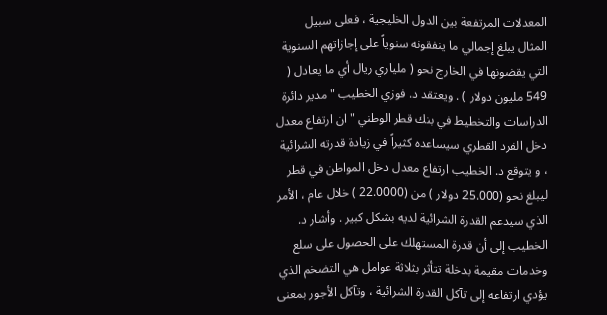المعدلات المرتفعة بين الدول الخليجية ، فعلى سبيل المثال يبلغ إجمالي ما ينفقونه سنوياً على إجازاتهم السنوية التي يقضونها في الخارج نحو ( ملياري ريال أي ما يعادل ( 549 مليون دولار ) . ويعتقد د. فوزي الخطيب " مدير دائرة الدراسات والتخطيط في بنك قطر الوطني " ان ارتفاع معدل دخل الفرد القطري سيساعده كثيراً في زيادة قدرته الشرائية ، و يتوقع د. الخطيب ارتفاع معدل دخل المواطن في قطر ليبلغ نحو (25.000 دولار ) من (22.0000 ) خلال عام ، الأمر الذي سيدعم القدرة الشرائية لديه بشكل كبير . وأشار د. الخطيب إلى أن قدرة المستهلك على الحصول على سلع وخدمات مقيمة بدخلة تتأثر بثلاثة عوامل هي التضخم الذي يؤدي ارتفاعه إلى تآكل القدرة الشرائية ، وتآكل الأجور بمعنى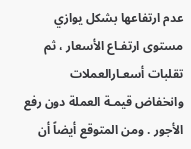عدم ارتفاعها بشكل يوازي مستوى ارتفـاع الأسعار ، ثم تقلبات أسعـارالعملات وانخفاض قيمـة العملة دون رفع الأجور . ومن المتوقع أيضاً أن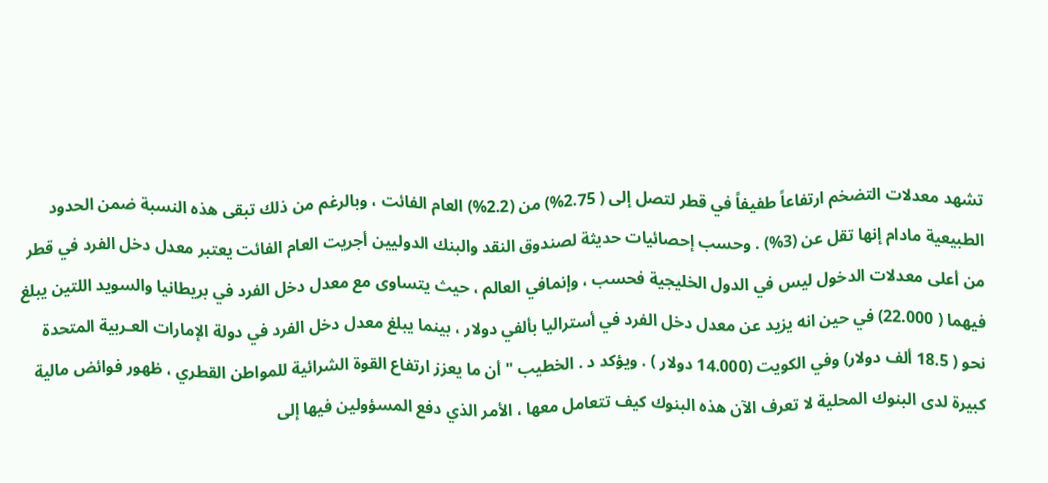تشهد معدلات التضخم ارتفاعاً طفيفاً في قطر لتصل إلى ( 2.75%) من (2.2%) العام الفائت ، وبالرغم من ذلك تبقى هذه النسبة ضمن الحدود الطبيعية مادام إنها تقل عن (3%) . وحسب إحصائيات حديثة لصندوق النقد والبنك الدوليين أجريت العام الفائت يعتبر معدل دخل الفرد في قطر من أعلى معدلات الدخول ليس في الدول الخليجية فحسب ، وإنمافي العالم ، حيث يتساوى مع معدل دخل الفرد في بريطانيا والسويد اللتين يبلغ فيهما ( 22.000) في حين انه يزيد عن معدل دخل الفرد في أستراليا بألفي دولار ، بينما يبلغ معدل دخل الفرد في دولة الإمارات العـربية المتحدة نحو ( 18.5 ألف دولار) وفي الكويت (14.000 دولار ) . ويؤكد د . الخطيب " أن ما يعزز ارتفاع القوة الشرائية للمواطن القطري ، ظهور فوائض مالية كبيرة لدى البنوك المحلية لا تعرف الآن هذه البنوك كيف تتعامل معها ، الأمر الذي دفع المسؤولين فيها إلى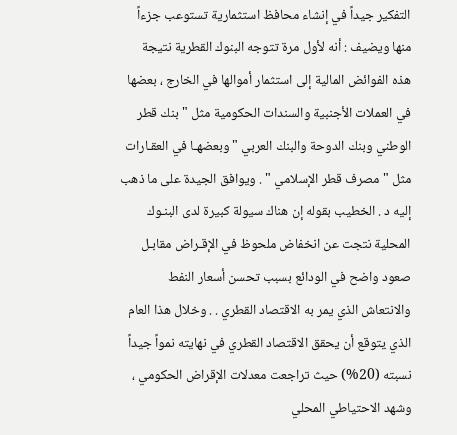التفكير جيداً في إنشاء محافظ استثمارية تستوعب جزءاً منها ويضيف : أنه لأول مرة تتوجه البنوك القطرية نتيجة هذه الفوائض المالية إلى استثمار أموالها في الخارج ، بعضها في العملات الأجنبية والسندات الحكومية مثل " بنك قطر الوطني وبنك الدوحة والبنك العربي " وبعضهـا في العقـارات مثل " مصرف قطر الإسلامي " . ويوافق الجيدة على ما ذهب إليه د . الخطيب بقوله إن هناك سيولة كبيرة لدى البنـوك المحلية نتجت عن انخفاض ملحوظ في الإقـراض مقابـل صعود واضح في الودائع بسبب تحسن أسعار النفط والانتعاش الذي يمر به الاقتصاد القطري . . وخلال هذا العام الذي يتوقع أن يحقق الاقتصاد القطري في نهايته نمواً جيداً نسبته (20%) حيث تراجعت معدلات الإقراض الحكومي ، وشهد الاحتياطي المحلي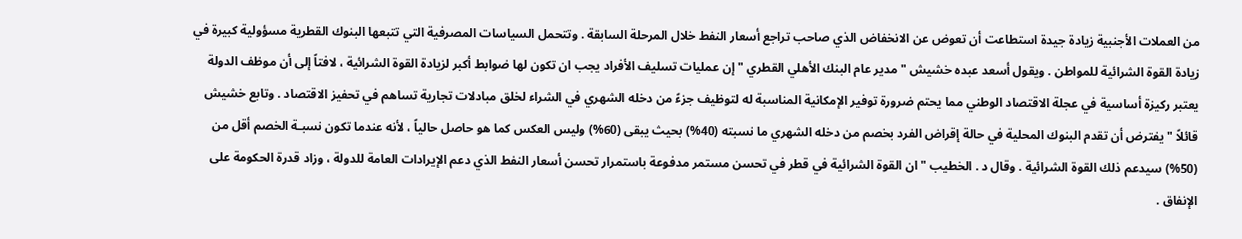من العملات الأجنبية زيادة جيدة استطاعت أن تعوض عن الانخفاض الذي صاحب تراجع أسعار النفط خلال المرحلة السابقة . وتتحمل السياسات المصرفية التي تتبعها البنوك القطرية مسؤولية كبيرة في زيادة القوة الشرائية للمواطن . ويقول أسعد عبده خشيش " مدير عام البنك الأهلي القطري " إن عمليات تسليف الأفراد يجب ان تكون لها ضوابط أكبر لزيادة القوة الشرائية ، لافتاً إلى أن موظف الدولة يعتبر ركيزة أساسية في عجلة الاقتصاد الوطني مما يحتم ضرورة توفير الإمكانية المناسبة له لتوظيف جزءً من دخله الشهري في الشراء لخلق مبادلات تجارية تساهم في تحفيز الاقتصاد . وتابع خشيش قائلاً " يفترض أن تقدم البنوك المحلية في حالة إقراض الفرد بخصم من دخله الشهري ما نسبته (40%) بحيث يبقى (60%) وليس العكس كما هو حاصل حالياً ، لأنه عندما تكون نسبـة الخصم أقل من (50%) سيدعم ذلك القوة الشرائية . وقال د . الخطيب " ان القوة الشرائية في قطر في تحسن مستمر مدفوعة باستمرار تحسن أسعار النفط الذي دعم الإيرادات العامة للدولة ، وزاد قدرة الحكومة على الإنفاق .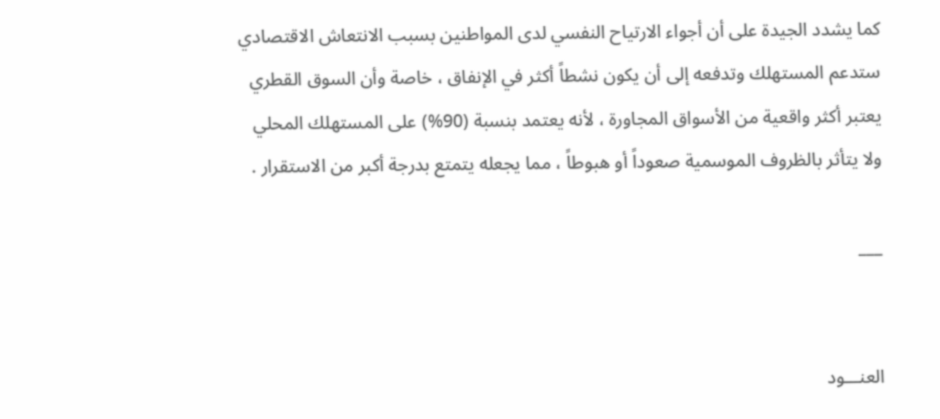كما يشدد الجيدة على أن أجواء الارتياح النفسي لدى المواطنين بسبب الانتعاش الاقتصادي ستدعم المستهلك وتدفعه إلى أن يكون نشطاً أكثر في الإنفاق ، خاصة وأن السوق القطري يعتبر أكثر واقعية من الأسواق المجاورة ، لأنه يعتمد بنسبة (90%) على المستهلك المحلي ولا يتأثر بالظروف الموسمية صعوداً أو هبوطاً ، مما يجعله يتمتع بدرجة أكبر من الاستقرار .

___


العنـــود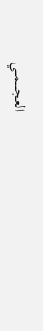العجـــــمـــي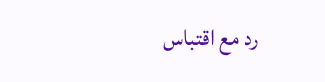رد مع اقتباس